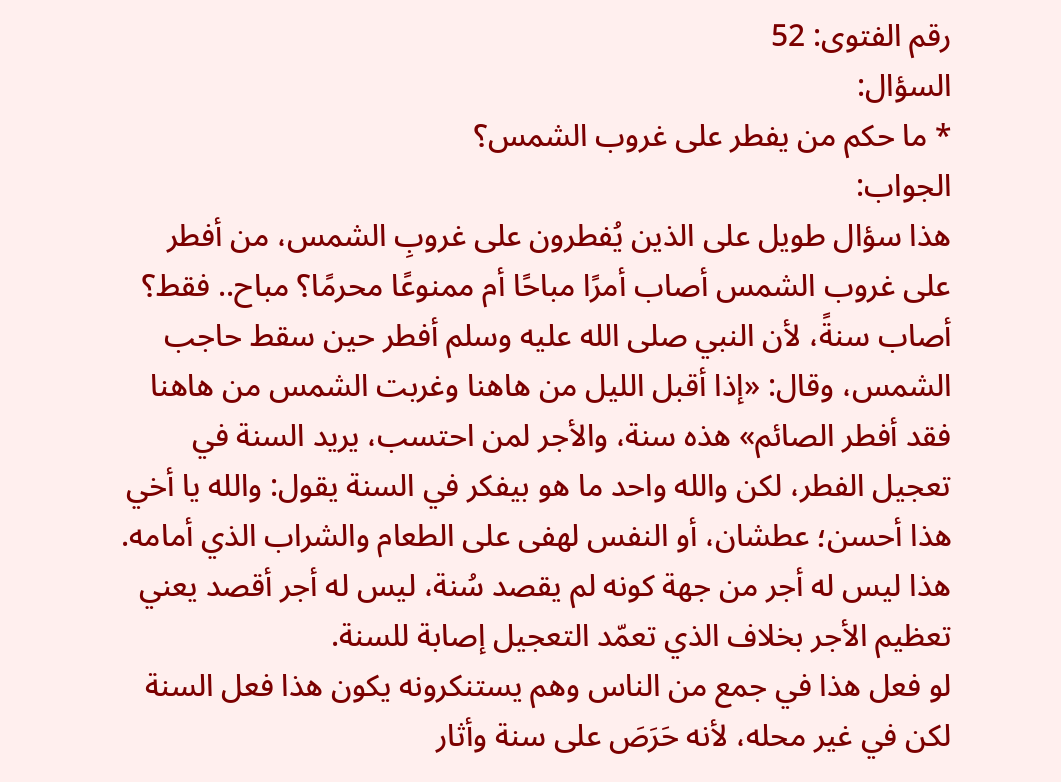رقم الفتوى: 52
السؤال:
* ما حكم من يفطر على غروب الشمس؟
الجواب:
هذا سؤال طويل على الذين يُفطرون على غروبِ الشمس، من أفطر على غروب الشمس أصاب أمرًا مباحًا أم ممنوعًا محرمًا؟ مباح.. فقط؟ أصاب سنةً، لأن النبي صلى الله عليه وسلم أفطر حين سقط حاجب الشمس، وقال: «إذا أقبل الليل من هاهنا وغربت الشمس من هاهنا فقد أفطر الصائم» هذه سنة، والأجر لمن احتسب، يريد السنة في تعجيل الفطر، لكن والله واحد ما هو بيفكر في السنة يقول: والله يا أخي هذا أحسن؛ عطشان، أو النفس لهفى على الطعام والشراب الذي أمامه. هذا ليس له أجر من جهة كونه لم يقصد سُنة، ليس له أجر أقصد يعني تعظيم الأجر بخلاف الذي تعمّد التعجيل إصابة للسنة.
لو فعل هذا في جمع من الناس وهم يستنكرونه يكون هذا فعل السنة لكن في غير محله، لأنه حَرَصَ على سنة وأثار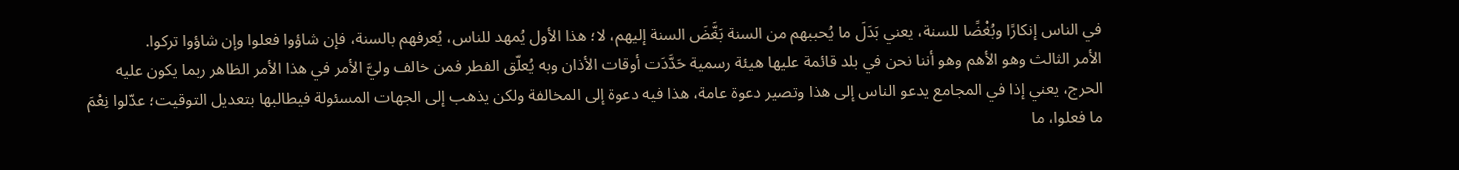في الناس إنكارًا وبُغْضًا للسنة، يعني بَدَلَ ما يُحببهم من السنة بَغَّضَ السنة إليهم، لا؛ هذا الأول يُمهد للناس، يُعرفهم بالسنة، فإن شاؤوا فعلوا وإن شاؤوا تركوا.
الأمر الثالث وهو الأهم وهو أننا نحن في بلد قائمة عليها هيئة رسمية حَدَّدَت أوقات الأذان وبه يُعلّق الفطر فمن خالف وليَّ الأمر في هذا الأمر الظاهر ربما يكون عليه الحرج، يعني إذا في المجامع يدعو الناس إلى هذا وتصير دعوة عامة، هذا فيه دعوة إلى المخالفة ولكن يذهب إلى الجهات المسئولة فيطالبها بتعديل التوقيت؛ عدّلوا نِعْمَ ما فعلوا، ما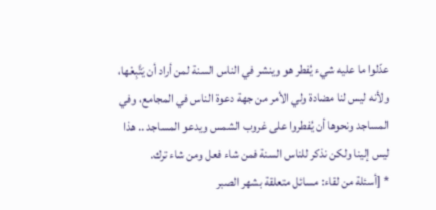عدّلوا ما عليه شيء يُفطر هو وينشر في الناس السنة لمن أراد أن يَتَّبِعْها، ولأنه ليس لنا مضادة ولي الأمر من جهة دعوة الناس في المجامع، وفي المساجد ونحوها أن يُفطروا على غروب الشمس ويدعو المساجد .. هذا ليس إلينا ولكن نذكر للناس السنة فمن شاء فعل ومن شاء ترك.
* [أسئلة من لقاء: مسائل متعلقة بشهر الصبر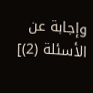وإجابة عن الأسئلة (2)]